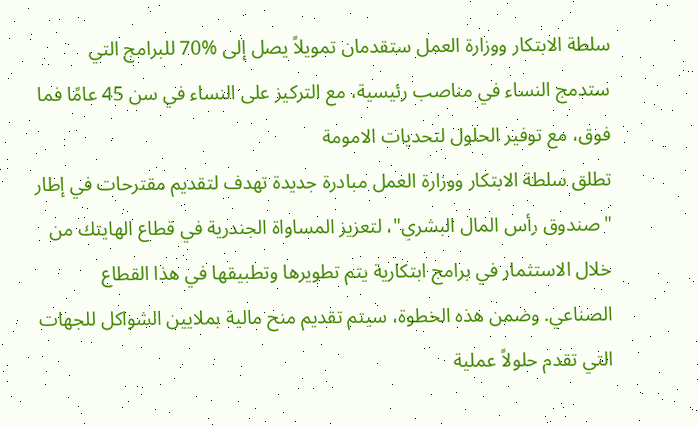سلطة الابتكار ووزارة العمل ستقدمان تمويلاً يصل إلى %70 للبرامج التي ستدمج النساء في مناصب رئيسية، مع التركيز على النساء في سن 45 عامًا فما فوق، مع توفير الحلول لتحديات الامومة
تطلق سلطة الابتكار ووزارة العمل مبادرة جديدة تهدف لتقديم مقترحات في إطار "صندوق رأس المال البشري"، لتعزيز المساواة الجندرية في قطاع الهايتك من خلال الاستثمار في برامج ابتكارية يتم تطويرها وتطبيقها في هذا القطاع الصناعي. وضمن هذه الخطوة، سيتم تقديم منح مالية بملايين الشواكل للجهات التي تقدم حلولاً عملية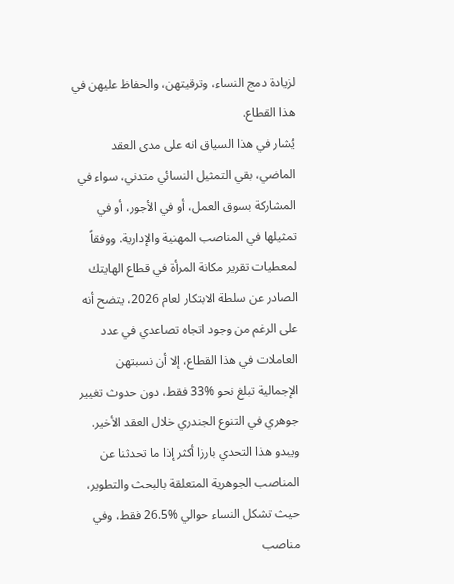لزيادة دمج النساء، وترقيتهن، والحفاظ عليهن في هذا القطاع.
يُشار في هذا السياق انه على مدى العقد الماضي، بقي التمثيل النسائي متدني، سواء في المشاركة بسوق العمل، أو في الأجور، أو في تمثيلها في المناصب المهنية والإدارية. ووفقاً لمعطيات تقرير مكانة المرأة في قطاع الهايتك الصادر عن سلطة الابتكار لعام 2026، يتضح أنه على الرغم من وجود اتجاه تصاعدي في عدد العاملات في هذا القطاع، إلا أن نسبتهن الإجمالية تبلغ نحو %33 فقط، دون حدوث تغيير جوهري في التنوع الجندري خلال العقد الأخير. ويبدو هذا التحدي بارزا أكثر إذا ما تحدثنا عن المناصب الجوهرية المتعلقة بالبحث والتطوير، حيث تشكل النساء حوالي %26.5 فقط، وفي مناصب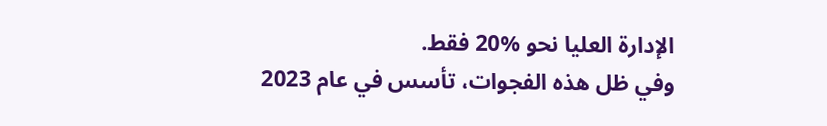الإدارة العليا نحو %20 فقط.
وفي ظل هذه الفجوات، تأسس في عام 2023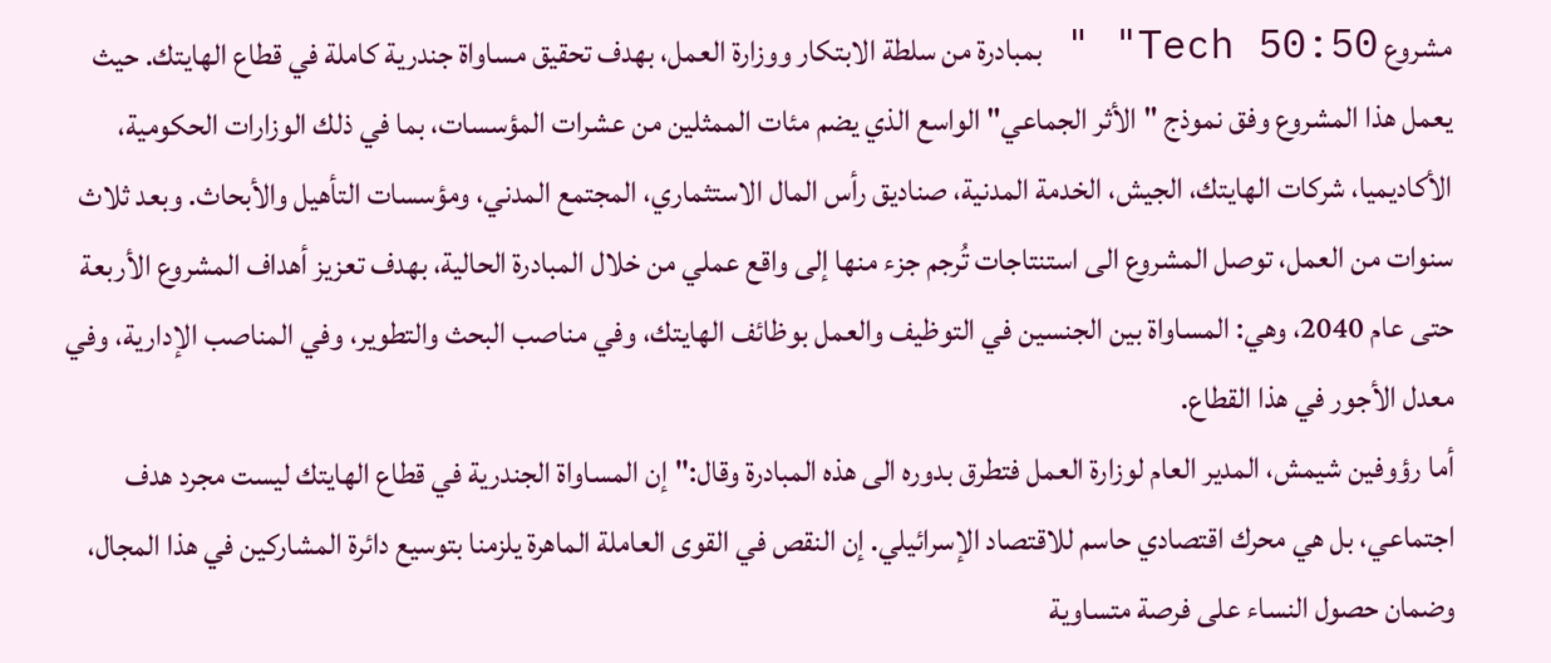مشروع Tech 50:50" " بمبادرة من سلطة الابتكار ووزارة العمل، بهدف تحقيق مساواة جندرية كاملة في قطاع الهايتك. حيث يعمل هذا المشروع وفق نموذج "الأثر الجماعي" الواسع الذي يضم مئات الممثلين من عشرات المؤسسات، بما في ذلك الوزارات الحكومية، الأكاديميا، شركات الهايتك، الجيش، الخدمة المدنية، صناديق رأس المال الاستثماري، المجتمع المدني، ومؤسسات التأهيل والأبحاث. وبعد ثلاث سنوات من العمل، توصل المشروع الى استنتاجات تُرجم جزء منها إلى واقع عملي من خلال المبادرة الحالية، بهدف تعزيز أهداف المشروع الأربعة حتى عام 2040، وهي: المساواة بين الجنسين في التوظيف والعمل بوظائف الهايتك، وفي مناصب البحث والتطوير، وفي المناصب الإدارية، وفي معدل الأجور في هذا القطاع.
أما رؤوفين شيمش، المدير العام لوزارة العمل فتطرق بدوره الى هذه المبادرة وقال:"إن المساواة الجندرية في قطاع الهايتك ليست مجرد هدف اجتماعي، بل هي محرك اقتصادي حاسم للاقتصاد الإسرائيلي. إن النقص في القوى العاملة الماهرة يلزمنا بتوسيع دائرة المشاركين في هذا المجال، وضمان حصول النساء على فرصة متساوية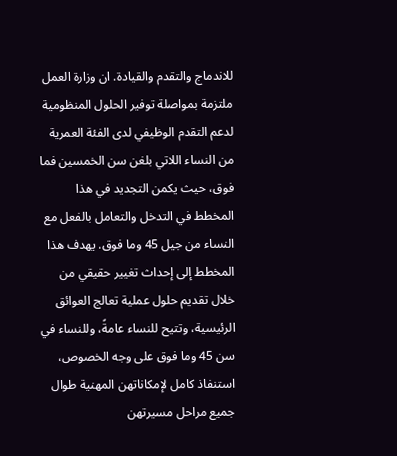للاندماج والتقدم والقيادة. ان وزارة العمل ملتزمة بمواصلة توفير الحلول المنظومية لدعم التقدم الوظيفي لدى الفئة العمرية من النساء اللاتي بلغن سن الخمسين فما فوق، حيث يكمن التجديد في هذا المخطط في التدخل والتعامل بالفعل مع النساء من جيل 45 وما فوق. يهدف هذا المخطط إلى إحداث تغيير حقيقي من خلال تقديم حلول عملية تعالج العوائق الرئيسية، وتتيح للنساء عامةً، وللنساء في سن 45 وما فوق على وجه الخصوص، استنفاذ كامل لإمكاناتهن المهنية طوال جميع مراحل مسيرتهن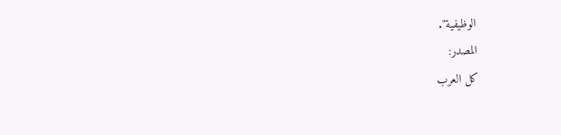الوظيفية".
المصدر:
كل العرب